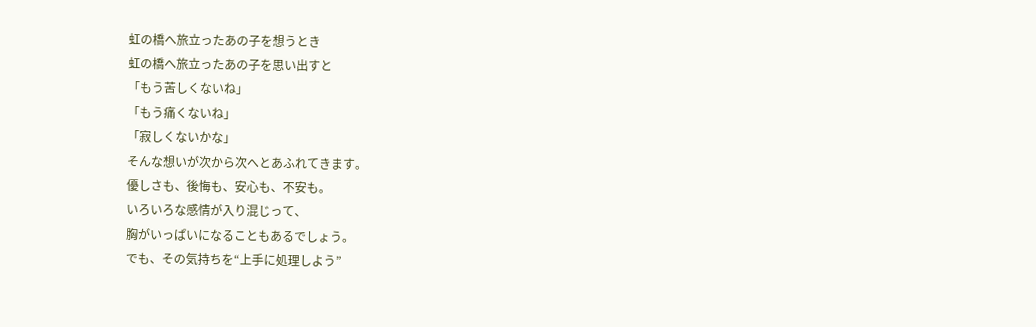虹の橋へ旅立ったあの子を想うとき
虹の橋へ旅立ったあの子を思い出すと
「もう苦しくないね」
「もう痛くないね」
「寂しくないかな」
そんな想いが次から次へとあふれてきます。
優しさも、後悔も、安心も、不安も。
いろいろな感情が入り混じって、
胸がいっぱいになることもあるでしょう。
でも、その気持ちを“上手に処理しよう”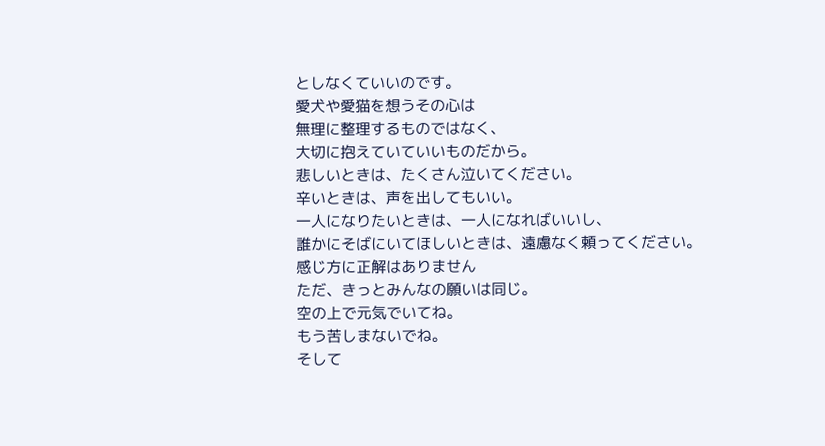としなくていいのです。
愛犬や愛猫を想うその心は
無理に整理するものではなく、
大切に抱えていていいものだから。
悲しいときは、たくさん泣いてください。
辛いときは、声を出してもいい。
一人になりたいときは、一人になればいいし、
誰かにそばにいてほしいときは、遠慮なく頼ってください。
感じ方に正解はありません
ただ、きっとみんなの願いは同じ。
空の上で元気でいてね。
もう苦しまないでね。
そして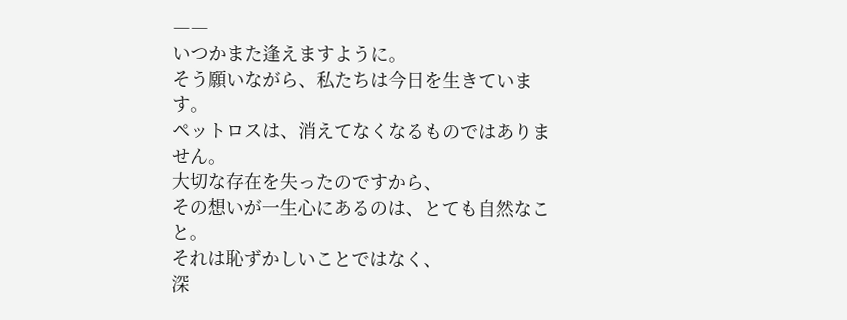――
いつかまた逢えますように。
そう願いながら、私たちは今日を生きています。
ペットロスは、消えてなくなるものではありません。
大切な存在を失ったのですから、
その想いが一生心にあるのは、とても自然なこと。
それは恥ずかしいことではなく、
深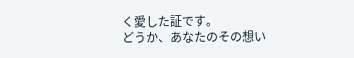く愛した証です。
どうか、あなたのその想い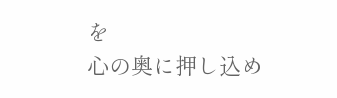を
心の奥に押し込め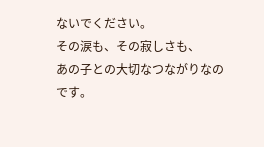ないでください。
その涙も、その寂しさも、
あの子との大切なつながりなのです。